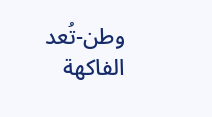وطن-تُعد الفاكهة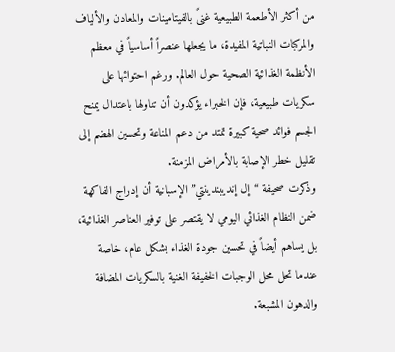من أكثر الأطعمة الطبيعية غنىً بالفيتامينات والمعادن والألياف والمركبات النباتية المفيدة، ما يجعلها عنصراً أساسياً في معظم الأنظمة الغذائية الصحية حول العالم. ورغم احتوائها على سكريات طبيعية، فإن الخبراء يؤكدون أن تناولها باعتدال يمنح الجسم فوائد صحية كبيرة تمتد من دعم المناعة وتحسين الهضم إلى تقليل خطر الإصابة بالأمراض المزمنة.
وذكرت صحيفة “إل إنديبندينتي” الإسبانية أن إدراج الفاكهة ضمن النظام الغذائي اليومي لا يقتصر على توفير العناصر الغذائية، بل يساهم أيضاً في تحسين جودة الغذاء بشكل عام، خاصة عندما تحل محل الوجبات الخفيفة الغنية بالسكريات المضافة والدهون المشبعة.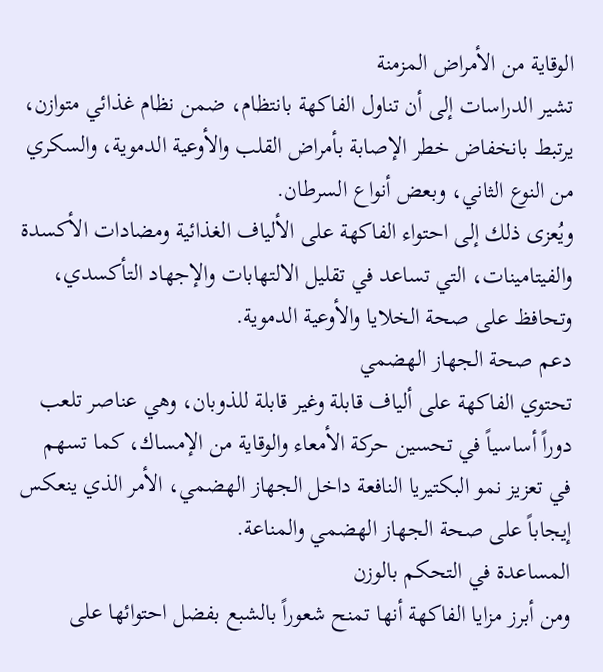الوقاية من الأمراض المزمنة
تشير الدراسات إلى أن تناول الفاكهة بانتظام، ضمن نظام غذائي متوازن، يرتبط بانخفاض خطر الإصابة بأمراض القلب والأوعية الدموية، والسكري من النوع الثاني، وبعض أنواع السرطان.
ويُعزى ذلك إلى احتواء الفاكهة على الألياف الغذائية ومضادات الأكسدة والفيتامينات، التي تساعد في تقليل الالتهابات والإجهاد التأكسدي، وتحافظ على صحة الخلايا والأوعية الدموية.
دعم صحة الجهاز الهضمي
تحتوي الفاكهة على ألياف قابلة وغير قابلة للذوبان، وهي عناصر تلعب دوراً أساسياً في تحسين حركة الأمعاء والوقاية من الإمساك، كما تسهم في تعزيز نمو البكتيريا النافعة داخل الجهاز الهضمي، الأمر الذي ينعكس إيجاباً على صحة الجهاز الهضمي والمناعة.
المساعدة في التحكم بالوزن
ومن أبرز مزايا الفاكهة أنها تمنح شعوراً بالشبع بفضل احتوائها على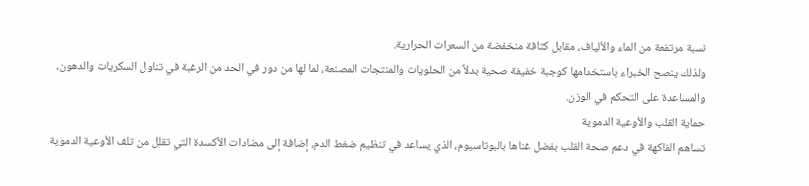نسبة مرتفعة من الماء والألياف، مقابل كثافة منخفضة من السعرات الحرارية.
ولذلك ينصح الخبراء باستخدامها كوجبة خفيفة صحية بدلاً من الحلويات والمنتجات المصنعة، لما لها من دور في الحد من الرغبة في تناول السكريات والدهون، والمساعدة على التحكم في الوزن.
حماية القلب والأوعية الدموية
تساهم الفاكهة في دعم صحة القلب بفضل غناها بالبوتاسيوم، الذي يساعد في تنظيم ضغط الدم، إضافة إلى مضادات الأكسدة التي تقلل من تلف الأوعية الدموية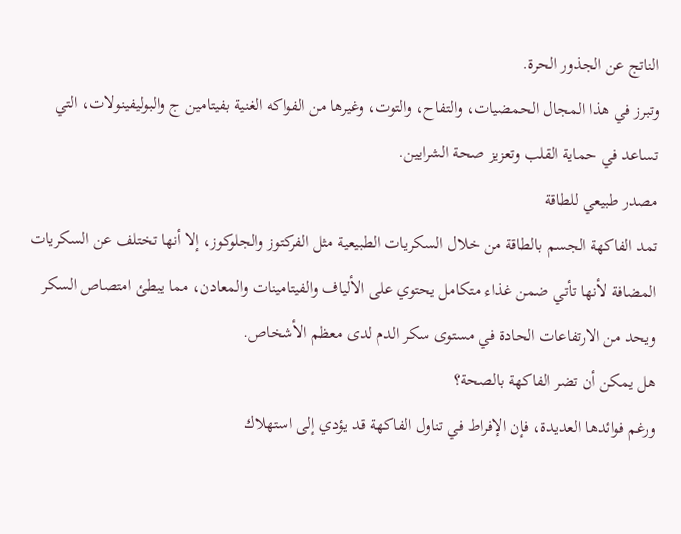الناتج عن الجذور الحرة.
وتبرز في هذا المجال الحمضيات، والتفاح، والتوت، وغيرها من الفواكه الغنية بفيتامين ج والبوليفينولات، التي تساعد في حماية القلب وتعزيز صحة الشرايين.
مصدر طبيعي للطاقة
تمد الفاكهة الجسم بالطاقة من خلال السكريات الطبيعية مثل الفركتوز والجلوكوز، إلا أنها تختلف عن السكريات المضافة لأنها تأتي ضمن غذاء متكامل يحتوي على الألياف والفيتامينات والمعادن، مما يبطئ امتصاص السكر ويحد من الارتفاعات الحادة في مستوى سكر الدم لدى معظم الأشخاص.
هل يمكن أن تضر الفاكهة بالصحة؟
ورغم فوائدها العديدة، فإن الإفراط في تناول الفاكهة قد يؤدي إلى استهلاك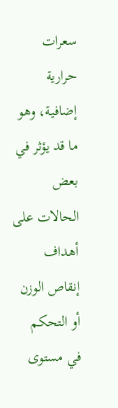سعرات حرارية إضافية، وهو ما قد يؤثر في بعض الحالات على أهداف إنقاص الوزن أو التحكم في مستوى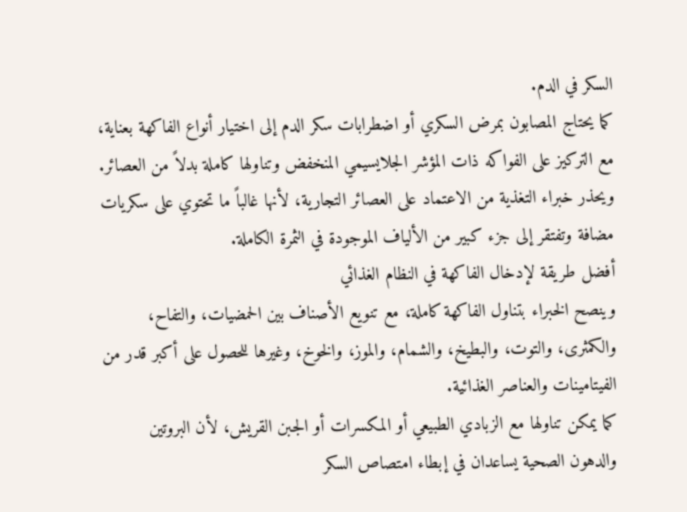السكر في الدم.
كما يحتاج المصابون بمرض السكري أو اضطرابات سكر الدم إلى اختيار أنواع الفاكهة بعناية، مع التركيز على الفواكه ذات المؤشر الجلايسيمي المنخفض وتناولها كاملة بدلاً من العصائر.
ويحذر خبراء التغذية من الاعتماد على العصائر التجارية، لأنها غالباً ما تحتوي على سكريات مضافة وتفتقر إلى جزء كبير من الألياف الموجودة في الثمرة الكاملة.
أفضل طريقة لإدخال الفاكهة في النظام الغذائي
وينصح الخبراء بتناول الفاكهة كاملة، مع تنويع الأصناف بين الحمضيات، والتفاح، والكمثرى، والتوت، والبطيخ، والشمام، والموز، والخوخ، وغيرها للحصول على أكبر قدر من الفيتامينات والعناصر الغذائية.
كما يمكن تناولها مع الزبادي الطبيعي أو المكسرات أو الجبن القريش، لأن البروتين والدهون الصحية يساعدان في إبطاء امتصاص السكر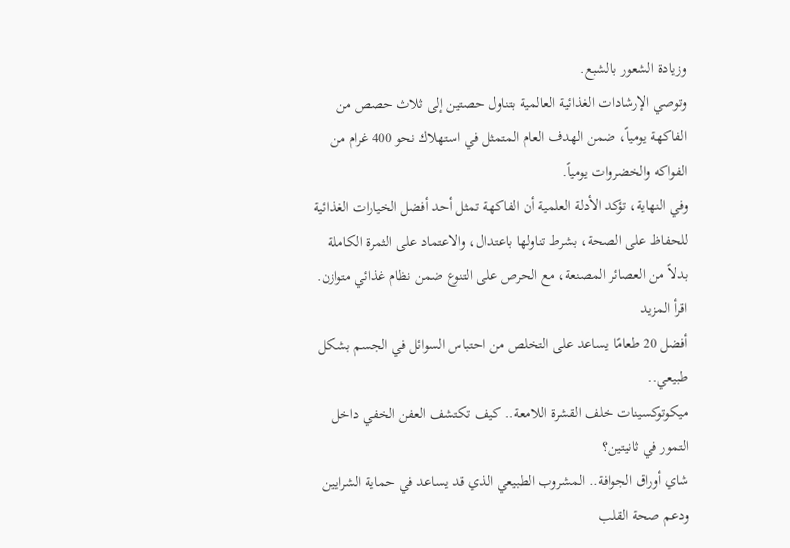وزيادة الشعور بالشبع.
وتوصي الإرشادات الغذائية العالمية بتناول حصتين إلى ثلاث حصص من الفاكهة يومياً، ضمن الهدف العام المتمثل في استهلاك نحو 400 غرام من الفواكه والخضروات يومياً.
وفي النهاية، تؤكد الأدلة العلمية أن الفاكهة تمثل أحد أفضل الخيارات الغذائية للحفاظ على الصحة، بشرط تناولها باعتدال، والاعتماد على الثمرة الكاملة بدلاً من العصائر المصنعة، مع الحرص على التنوع ضمن نظام غذائي متوازن.
اقرأ المزيد
أفضل 20 طعامًا يساعد على التخلص من احتباس السوائل في الجسم بشكل طبيعي..
ميكوتوكسينات خلف القشرة اللامعة.. كيف تكتشف العفن الخفي داخل التمور في ثانيتين؟
شاي أوراق الجوافة.. المشروب الطبيعي الذي قد يساعد في حماية الشرايين ودعم صحة القلب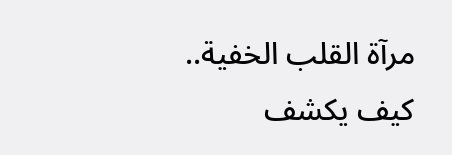مرآة القلب الخفية.. كيف يكشف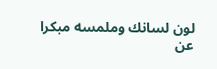لون لسانك وملمسه مبكرا عن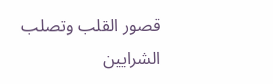قصور القلب وتصلب الشرايين